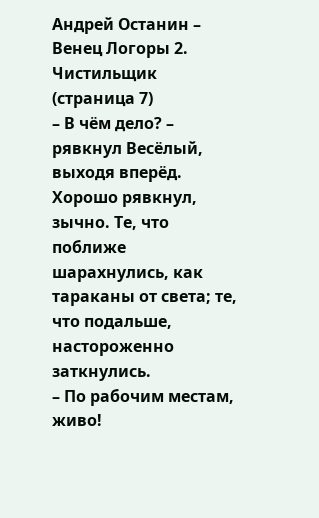Андрей Останин – Венец Логоры 2. Чистильщик (страница 7)
– В чём дело? – рявкнул Весёлый, выходя вперёд. Хорошо рявкнул, зычно. Те, что поближе шарахнулись, как тараканы от света; те, что подальше, настороженно заткнулись.
– По рабочим местам, живо!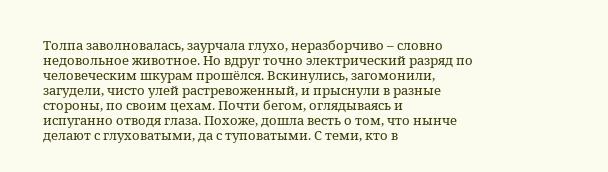Толпа заволновалась, заурчала глухо, неразборчиво – словно недовольное животное. Но вдруг точно электрический разряд по человеческим шкурам прошёлся. Вскинулись, загомонили, загудели, чисто улей растревоженный, и прыснули в разные стороны, по своим цехам. Почти бегом, оглядываясь и испуганно отводя глаза. Похоже, дошла весть о том, что нынче делают с глуховатыми, да с туповатыми. С теми, кто в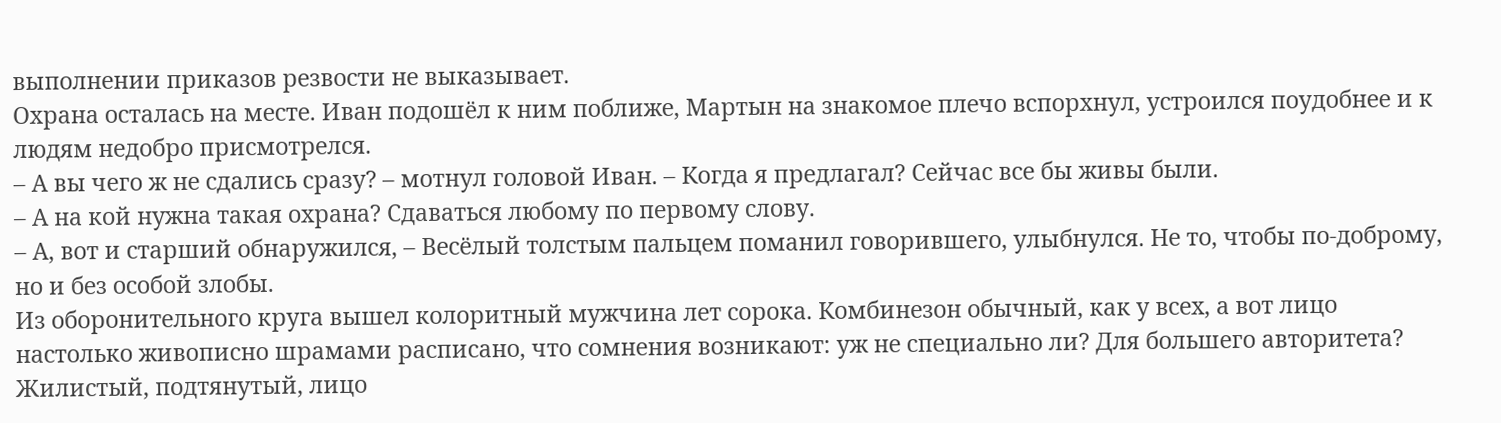выполнении приказов резвости не выказывает.
Охрана осталась на месте. Иван подошёл к ним поближе, Мартын на знакомое плечо вспорхнул, устроился поудобнее и к людям недобро присмотрелся.
– А вы чего ж не сдались сразу? – мотнул головой Иван. – Когда я предлагал? Сейчас все бы живы были.
– А на кой нужна такая охрана? Сдаваться любому по первому слову.
– А, вот и старший обнаружился, – Весёлый толстым пальцем поманил говорившего, улыбнулся. Не то, чтобы по-доброму, но и без особой злобы.
Из оборонительного круга вышел колоритный мужчина лет сорока. Комбинезон обычный, как у всех, а вот лицо настолько живописно шрамами расписано, что сомнения возникают: уж не специально ли? Для большего авторитета? Жилистый, подтянутый, лицо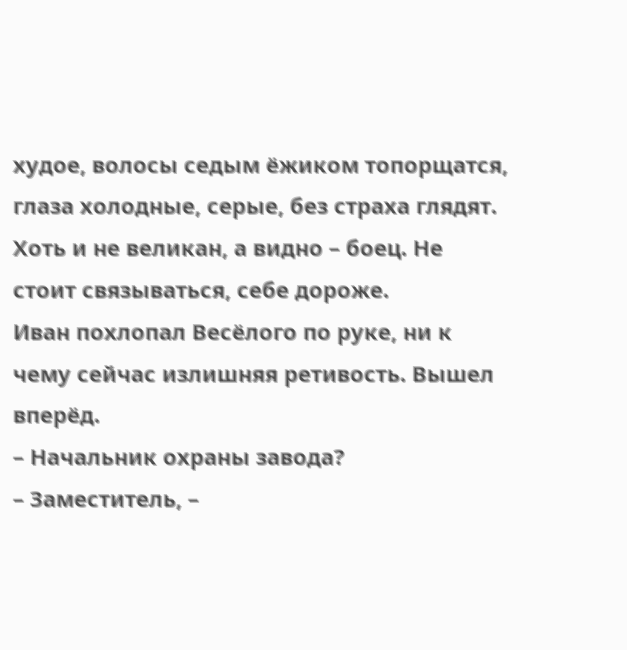худое, волосы седым ёжиком топорщатся, глаза холодные, серые, без страха глядят. Хоть и не великан, а видно – боец. Не стоит связываться, себе дороже.
Иван похлопал Весёлого по руке, ни к чему сейчас излишняя ретивость. Вышел вперёд.
– Начальник охраны завода?
– Заместитель, –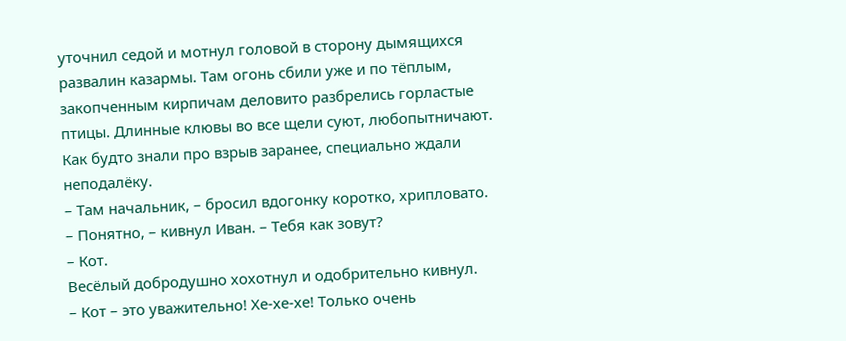уточнил седой и мотнул головой в сторону дымящихся развалин казармы. Там огонь сбили уже и по тёплым, закопченным кирпичам деловито разбрелись горластые птицы. Длинные клювы во все щели суют, любопытничают. Как будто знали про взрыв заранее, специально ждали неподалёку.
– Там начальник, – бросил вдогонку коротко, хрипловато.
– Понятно, – кивнул Иван. – Тебя как зовут?
– Кот.
Весёлый добродушно хохотнул и одобрительно кивнул.
– Кот – это уважительно! Хе-хе-хе! Только очень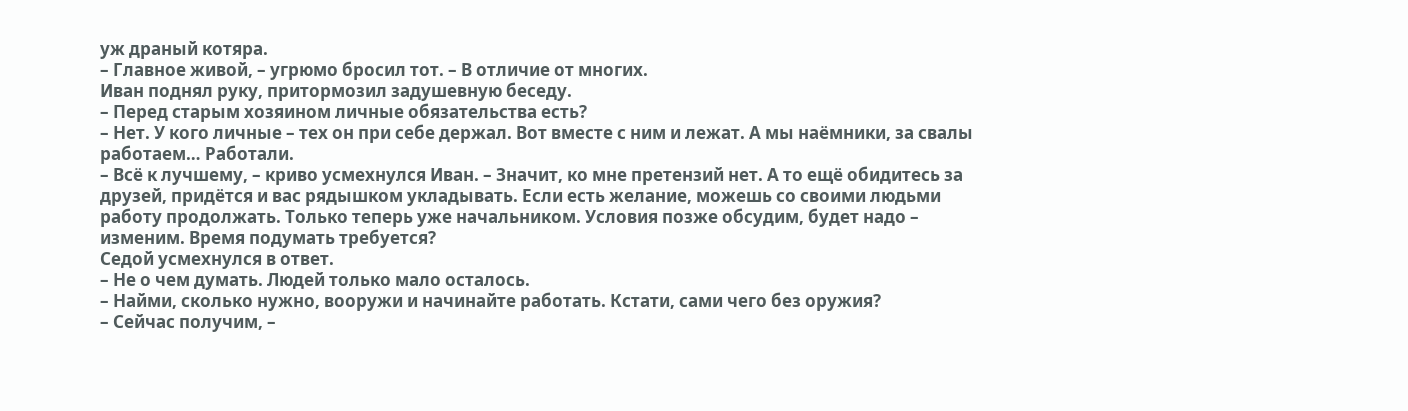уж драный котяра.
– Главное живой, – угрюмо бросил тот. – В отличие от многих.
Иван поднял руку, притормозил задушевную беседу.
– Перед старым хозяином личные обязательства есть?
– Нет. У кого личные – тех он при себе держал. Вот вместе с ним и лежат. А мы наёмники, за свалы работаем… Работали.
– Всё к лучшему, – криво усмехнулся Иван. – Значит, ко мне претензий нет. А то ещё обидитесь за друзей, придётся и вас рядышком укладывать. Если есть желание, можешь со своими людьми работу продолжать. Только теперь уже начальником. Условия позже обсудим, будет надо – изменим. Время подумать требуется?
Седой усмехнулся в ответ.
– Не о чем думать. Людей только мало осталось.
– Найми, сколько нужно, вооружи и начинайте работать. Кстати, сами чего без оружия?
– Сейчас получим, –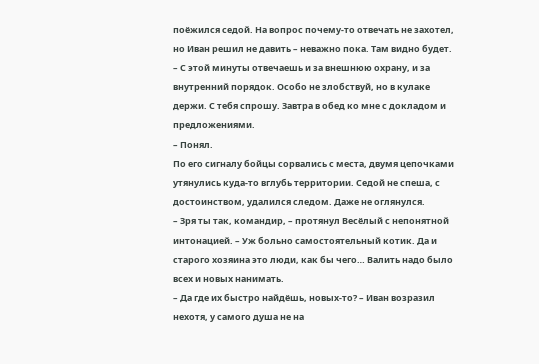поёжился седой. На вопрос почему-то отвечать не захотел, но Иван решил не давить – неважно пока. Там видно будет.
– С этой минуты отвечаешь и за внешнюю охрану, и за внутренний порядок. Особо не злобствуй, но в кулаке держи. С тебя спрошу. Завтра в обед ко мне с докладом и предложениями.
– Понял.
По его сигналу бойцы сорвались с места, двумя цепочками утянулись куда-то вглубь территории. Седой не спеша, с достоинством, удалился следом. Даже не оглянулся.
– Зря ты так, командир, – протянул Весёлый с непонятной интонацией. – Уж больно самостоятельный котик. Да и старого хозяина это люди, как бы чего… Валить надо было всех и новых нанимать.
– Да где их быстро найдёшь, новых-то? – Иван возразил нехотя, у самого душа не на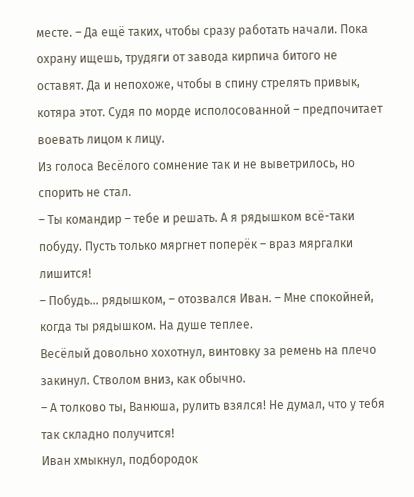месте. – Да ещё таких, чтобы сразу работать начали. Пока охрану ищешь, трудяги от завода кирпича битого не оставят. Да и непохоже, чтобы в спину стрелять привык, котяра этот. Судя по морде исполосованной – предпочитает воевать лицом к лицу.
Из голоса Весёлого сомнение так и не выветрилось, но спорить не стал.
– Ты командир – тебе и решать. А я рядышком всё-таки побуду. Пусть только мяргнет поперёк – враз мяргалки лишится!
– Побудь… рядышком, – отозвался Иван. – Мне спокойней, когда ты рядышком. На душе теплее.
Весёлый довольно хохотнул, винтовку за ремень на плечо закинул. Стволом вниз, как обычно.
– А толково ты, Ванюша, рулить взялся! Не думал, что у тебя так складно получится!
Иван хмыкнул, подбородок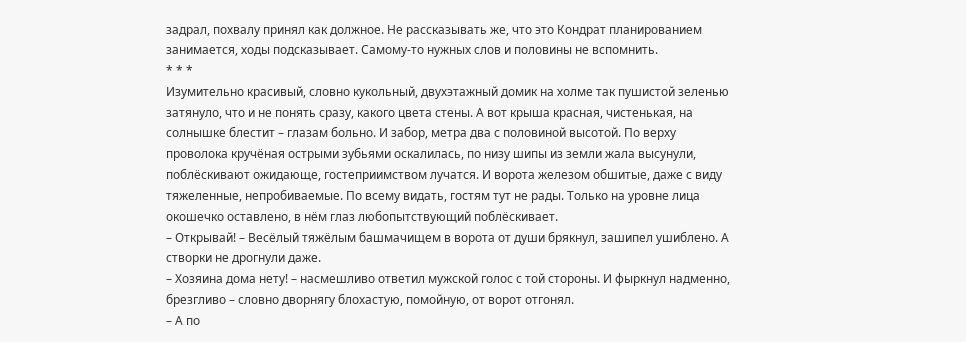задрал, похвалу принял как должное. Не рассказывать же, что это Кондрат планированием занимается, ходы подсказывает. Самому-то нужных слов и половины не вспомнить.
* * *
Изумительно красивый, словно кукольный, двухэтажный домик на холме так пушистой зеленью затянуло, что и не понять сразу, какого цвета стены. А вот крыша красная, чистенькая, на солнышке блестит – глазам больно. И забор, метра два с половиной высотой. По верху проволока кручёная острыми зубьями оскалилась, по низу шипы из земли жала высунули, поблёскивают ожидающе, гостеприимством лучатся. И ворота железом обшитые, даже с виду тяжеленные, непробиваемые. По всему видать, гостям тут не рады. Только на уровне лица окошечко оставлено, в нём глаз любопытствующий поблёскивает.
– Открывай! – Весёлый тяжёлым башмачищем в ворота от души брякнул, зашипел ушиблено. А створки не дрогнули даже.
– Хозяина дома нету! – насмешливо ответил мужской голос с той стороны. И фыркнул надменно, брезгливо – словно дворнягу блохастую, помойную, от ворот отгонял.
– А по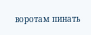воротам пинать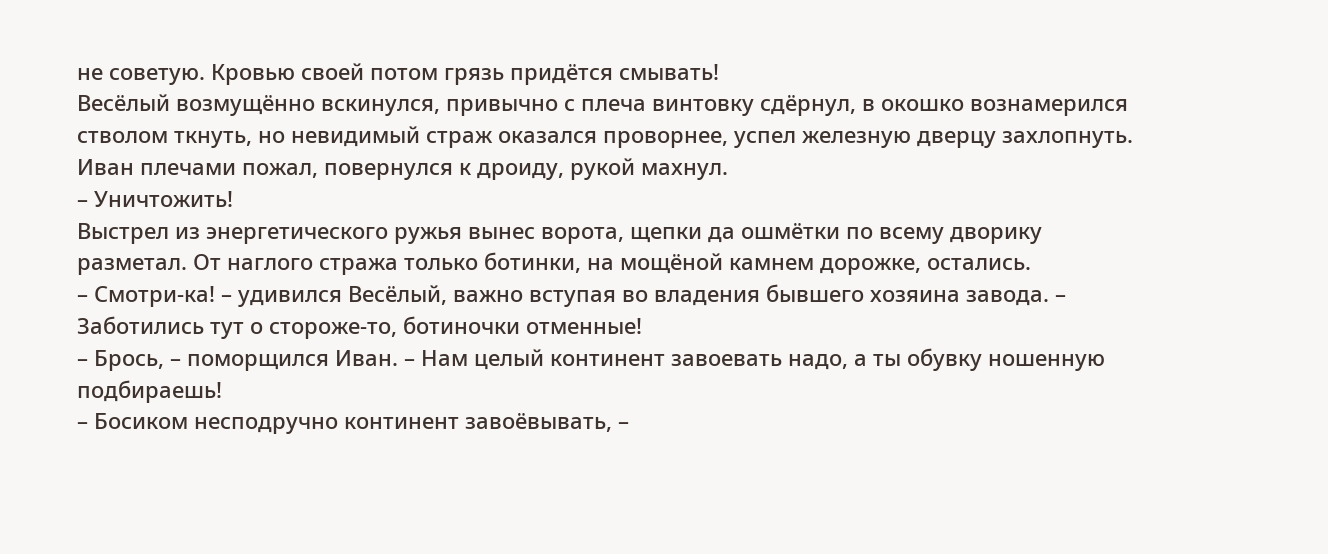не советую. Кровью своей потом грязь придётся смывать!
Весёлый возмущённо вскинулся, привычно с плеча винтовку сдёрнул, в окошко вознамерился стволом ткнуть, но невидимый страж оказался проворнее, успел железную дверцу захлопнуть. Иван плечами пожал, повернулся к дроиду, рукой махнул.
– Уничтожить!
Выстрел из энергетического ружья вынес ворота, щепки да ошмётки по всему дворику разметал. От наглого стража только ботинки, на мощёной камнем дорожке, остались.
– Смотри-ка! – удивился Весёлый, важно вступая во владения бывшего хозяина завода. – Заботились тут о стороже-то, ботиночки отменные!
– Брось, – поморщился Иван. – Нам целый континент завоевать надо, а ты обувку ношенную подбираешь!
– Босиком несподручно континент завоёвывать, –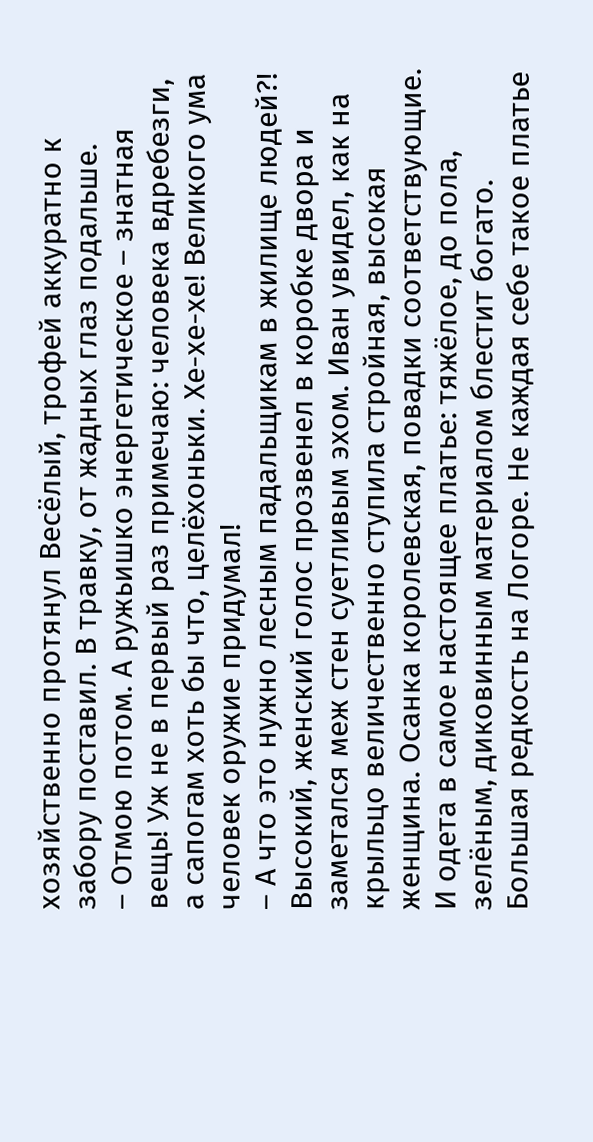хозяйственно протянул Весёлый, трофей аккуратно к забору поставил. В травку, от жадных глаз подальше.
– Отмою потом. А ружьишко энергетическое – знатная вещь! Уж не в первый раз примечаю: человека вдребезги, а сапогам хоть бы что, целёхоньки. Хе-хе-хе! Великого ума человек оружие придумал!
– А что это нужно лесным падальщикам в жилище людей?!
Высокий, женский голос прозвенел в коробке двора и заметался меж стен суетливым эхом. Иван увидел, как на крыльцо величественно ступила стройная, высокая женщина. Осанка королевская, повадки соответствующие. И одета в самое настоящее платье: тяжёлое, до пола, зелёным, диковинным материалом блестит богато. Большая редкость на Логоре. Не каждая себе такое платье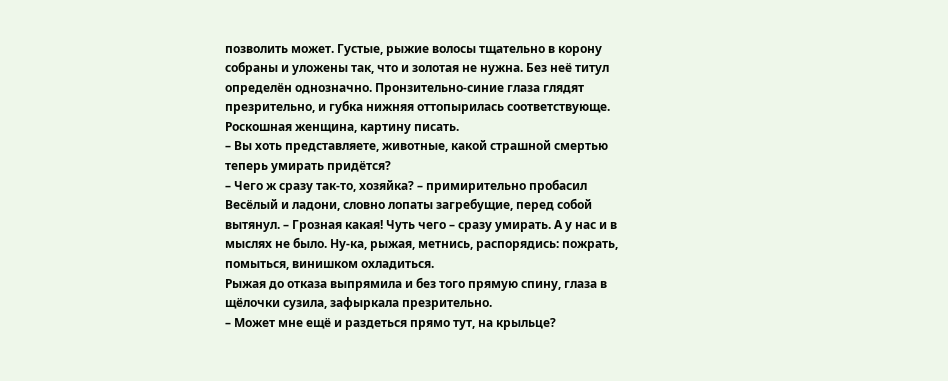позволить может. Густые, рыжие волосы тщательно в корону собраны и уложены так, что и золотая не нужна. Без неё титул определён однозначно. Пронзительно-синие глаза глядят презрительно, и губка нижняя оттопырилась соответствующе. Роскошная женщина, картину писать.
– Вы хоть представляете, животные, какой страшной смертью теперь умирать придётся?
– Чего ж сразу так-то, хозяйка? – примирительно пробасил Весёлый и ладони, словно лопаты загребущие, перед собой вытянул. – Грозная какая! Чуть чего – сразу умирать. А у нас и в мыслях не было. Ну-ка, рыжая, метнись, распорядись: пожрать, помыться, винишком охладиться.
Рыжая до отказа выпрямила и без того прямую спину, глаза в щёлочки сузила, зафыркала презрительно.
– Может мне ещё и раздеться прямо тут, на крыльце?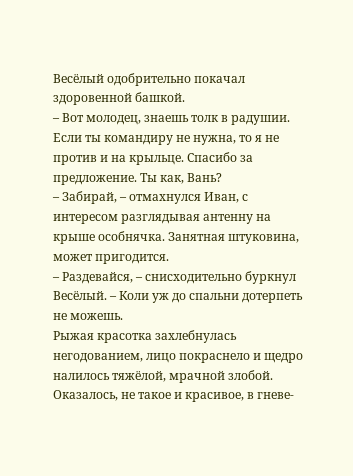Весёлый одобрительно покачал здоровенной башкой.
– Вот молодец, знаешь толк в радушии. Если ты командиру не нужна, то я не против и на крыльце. Спасибо за предложение. Ты как, Вань?
– Забирай, – отмахнулся Иван, с интересом разглядывая антенну на крыше особнячка. Занятная штуковина, может пригодится.
– Раздевайся, – снисходительно буркнул Весёлый. – Коли уж до спальни дотерпеть не можешь.
Рыжая красотка захлебнулась негодованием, лицо покраснело и щедро налилось тяжёлой, мрачной злобой. Оказалось, не такое и красивое, в гневе-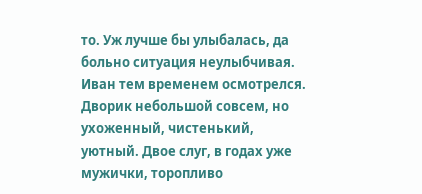то. Уж лучше бы улыбалась, да больно ситуация неулыбчивая.
Иван тем временем осмотрелся. Дворик небольшой совсем, но ухоженный, чистенький, уютный. Двое слуг, в годах уже мужички, торопливо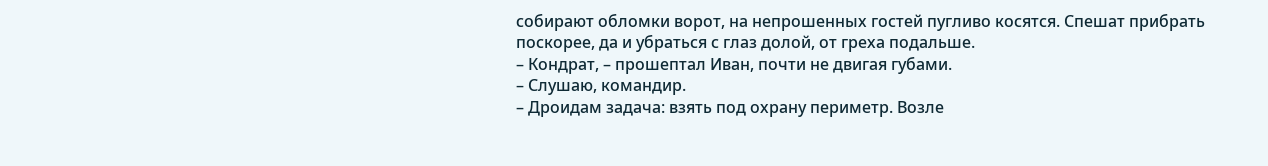собирают обломки ворот, на непрошенных гостей пугливо косятся. Спешат прибрать поскорее, да и убраться с глаз долой, от греха подальше.
– Кондрат, – прошептал Иван, почти не двигая губами.
– Слушаю, командир.
– Дроидам задача: взять под охрану периметр. Возле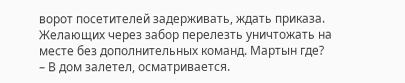ворот посетителей задерживать, ждать приказа. Желающих через забор перелезть уничтожать на месте без дополнительных команд. Мартын где?
– В дом залетел, осматривается.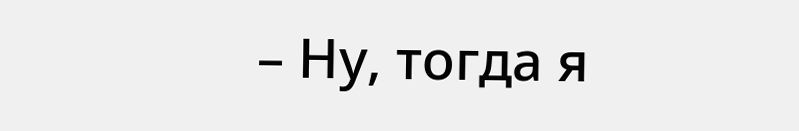– Ну, тогда я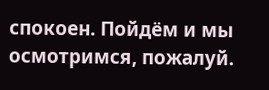спокоен. Пойдём и мы осмотримся, пожалуй.